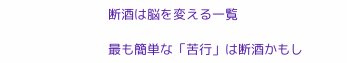断酒は脳を変える一覧

最も簡単な「苦行」は断酒かもし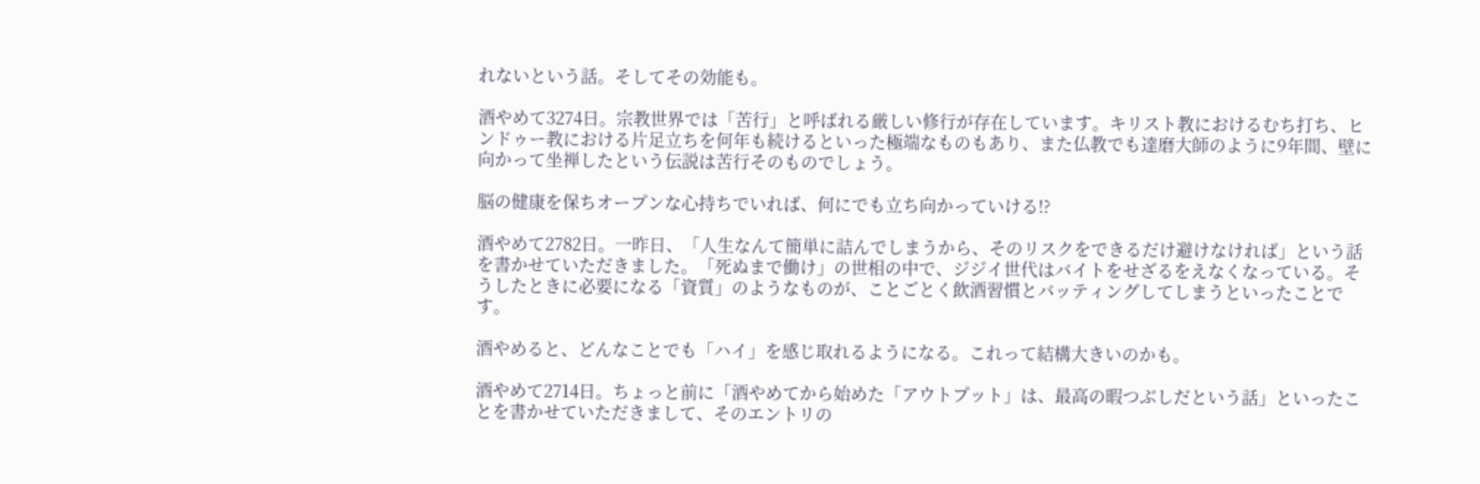れないという話。そしてその効能も。

酒やめて3274日。宗教世界では「苦行」と呼ばれる厳しい修行が存在しています。キリスト教におけるむち打ち、ヒンドゥー教における片足立ちを何年も続けるといった極端なものもあり、また仏教でも達磨大師のように9年間、壁に向かって坐禅したという伝説は苦行そのものでしょう。

脳の健康を保ちオープンな心持ちでいれば、何にでも立ち向かっていける!?

酒やめて2782日。一昨日、「人生なんて簡単に詰んでしまうから、そのリスクをできるだけ避けなければ」という話を書かせていただきました。「死ぬまで働け」の世相の中で、ジジイ世代はバイトをせざるをえなくなっている。そうしたときに必要になる「資質」のようなものが、ことごとく飲酒習慣とバッティングしてしまうといったことです。

酒やめると、どんなことでも「ハイ」を感じ取れるようになる。これって結構大きいのかも。

酒やめて2714日。ちょっと前に「酒やめてから始めた「アウトプット」は、最高の暇つぶしだという話」といったことを書かせていただきまして、そのエントリの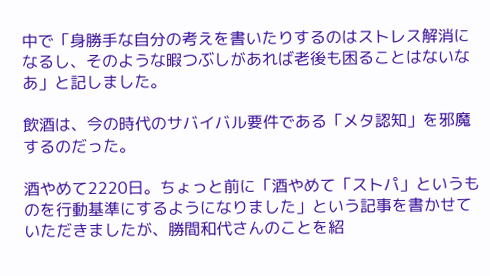中で「身勝手な自分の考えを書いたりするのはストレス解消になるし、そのような暇つぶしがあれば老後も困ることはないなあ」と記しました。

飲酒は、今の時代のサバイバル要件である「メタ認知」を邪魔するのだった。

酒やめて2220日。ちょっと前に「酒やめて「ストパ」というものを行動基準にするようになりました」という記事を書かせていただきましたが、勝間和代さんのことを紹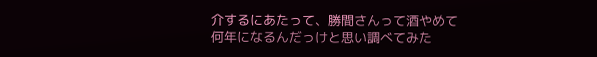介するにあたって、勝間さんって酒やめて何年になるんだっけと思い調べてみた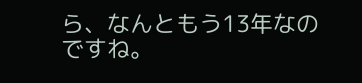ら、なんともう13年なのですね。